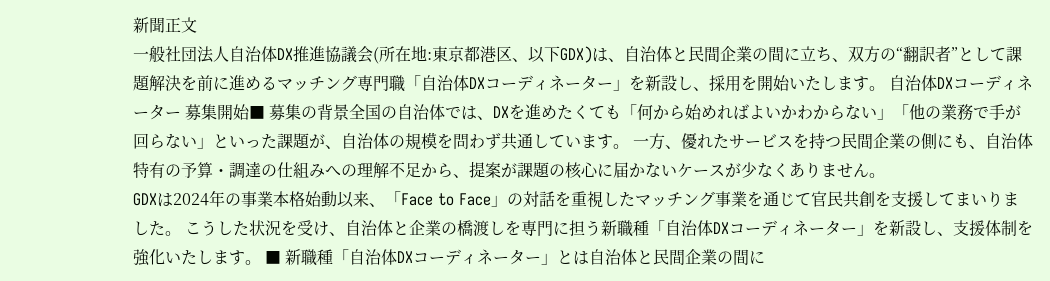新聞正文
一般社団法人自治体DX推進協議会(所在地:東京都港区、以下GDX)は、自治体と民間企業の間に立ち、双方の“翻訳者”として課題解決を前に進めるマッチング専門職「自治体DXコーディネーター」を新設し、採用を開始いたします。 自治体DXコーディネーター 募集開始■ 募集の背景全国の自治体では、DXを進めたくても「何から始めればよいかわからない」「他の業務で手が回らない」といった課題が、自治体の規模を問わず共通しています。 一方、優れたサービスを持つ民間企業の側にも、自治体特有の予算・調達の仕組みへの理解不足から、提案が課題の核心に届かないケースが少なくありません。
GDXは2024年の事業本格始動以来、「Face to Face」の対話を重視したマッチング事業を通じて官民共創を支援してまいりました。 こうした状況を受け、自治体と企業の橋渡しを専門に担う新職種「自治体DXコーディネーター」を新設し、支援体制を強化いたします。 ■ 新職種「自治体DXコーディネーター」とは自治体と民間企業の間に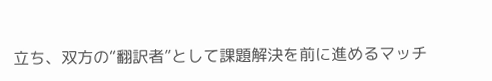立ち、双方の“翻訳者”として課題解決を前に進めるマッチ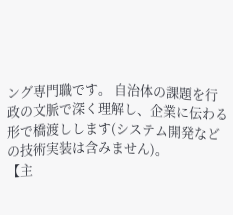ング専門職です。 自治体の課題を行政の文脈で深く理解し、企業に伝わる形で橋渡しします(システム開発などの技術実装は含みません)。
【主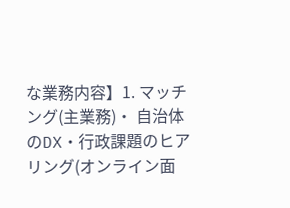な業務内容】1. マッチング(主業務)・ 自治体のDX・行政課題のヒアリング(オンライン面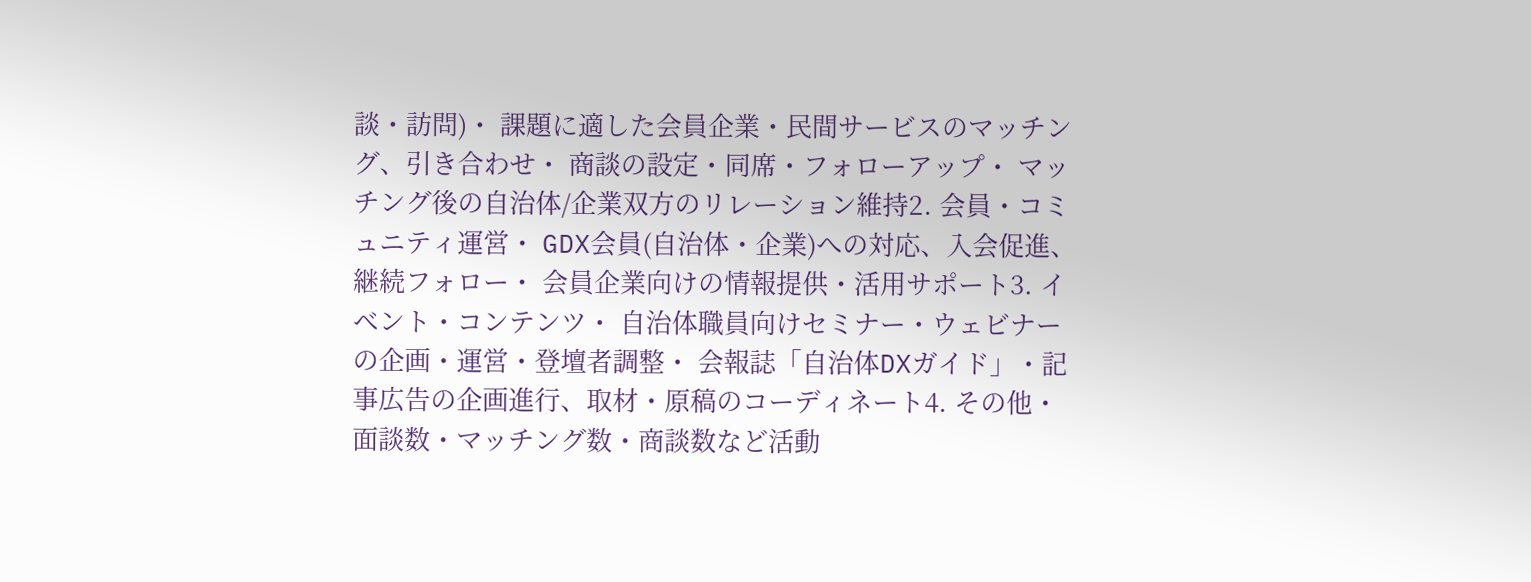談・訪問)・ 課題に適した会員企業・民間サービスのマッチング、引き合わせ・ 商談の設定・同席・フォローアップ・ マッチング後の自治体/企業双方のリレーション維持2. 会員・コミュニティ運営・ GDX会員(自治体・企業)への対応、入会促進、継続フォロー・ 会員企業向けの情報提供・活用サポート3. イベント・コンテンツ・ 自治体職員向けセミナー・ウェビナーの企画・運営・登壇者調整・ 会報誌「自治体DXガイド」・記事広告の企画進行、取材・原稿のコーディネート4. その他・ 面談数・マッチング数・商談数など活動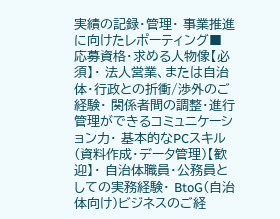実績の記録・管理・ 事業推進に向けたレポーティング■ 応募資格・求める人物像【必須】・ 法人営業、または自治体・行政との折衝/渉外のご経験・ 関係者間の調整・進行管理ができるコミュニケーション力・ 基本的なPCスキル(資料作成・データ管理)【歓迎】・ 自治体職員・公務員としての実務経験・ BtoG(自治体向け)ビジネスのご経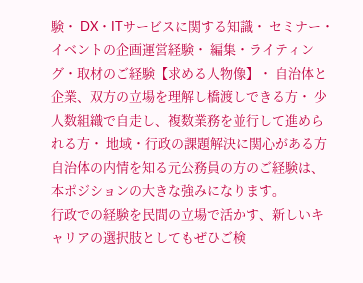験・ DX・ITサービスに関する知識・ セミナー・イベントの企画運営経験・ 編集・ライティング・取材のご経験【求める人物像】・ 自治体と企業、双方の立場を理解し橋渡しできる方・ 少人数組織で自走し、複数業務を並行して進められる方・ 地域・行政の課題解決に関心がある方自治体の内情を知る元公務員の方のご経験は、本ポジションの大きな強みになります。
行政での経験を民間の立場で活かす、新しいキャリアの選択肢としてもぜひご検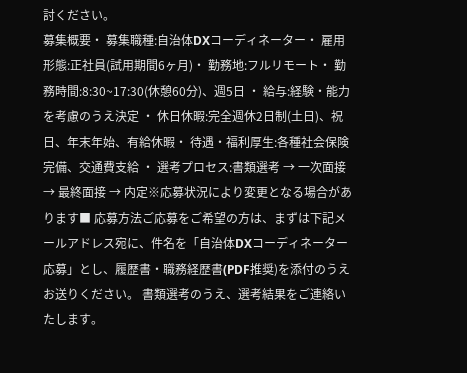討ください。
募集概要・ 募集職種:自治体DXコーディネーター・ 雇用形態:正社員(試用期間6ヶ月)・ 勤務地:フルリモート・ 勤務時間:8:30~17:30(休憩60分)、週5日 ・ 給与:経験・能力を考慮のうえ決定 ・ 休日休暇:完全週休2日制(土日)、祝日、年末年始、有給休暇・ 待遇・福利厚生:各種社会保険完備、交通費支給 ・ 選考プロセス:書類選考 → 一次面接 → 最終面接 → 内定※応募状況により変更となる場合があります■ 応募方法ご応募をご希望の方は、まずは下記メールアドレス宛に、件名を「自治体DXコーディネーター応募」とし、履歴書・職務経歴書(PDF推奨)を添付のうえお送りください。 書類選考のうえ、選考結果をご連絡いたします。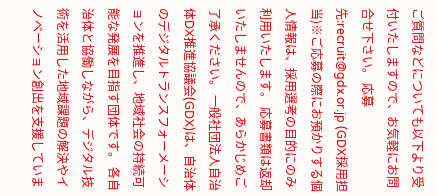ご質問などについても以下より受付いたしますので、お気軽にお問合せ下さい。 応募先:recruit@gdx.or.jp (GDX採用担当)※ご応募の際にお預かりする個人情報は、採用選考の目的にのみ利用いたします。 応募書類は返却いたしませんので、あらかじめご了承ください。 一般社団法人自治体DX推進協議会(GDX)は、自治体のデジタルトランスフォーメーションを推進し、地域社会の持続可能な発展を目指す団体です。 各自治体と協働しながら、デジタル技術を活用した地域課題の解決やイノベーション創出を支援していま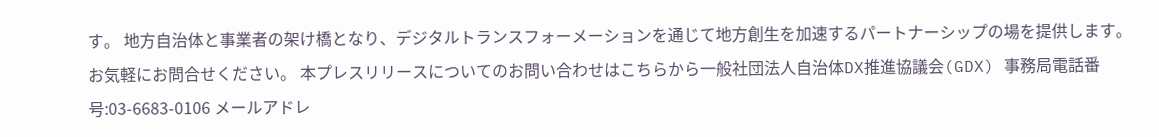す。 地方自治体と事業者の架け橋となり、デジタルトランスフォーメーションを通じて地方創生を加速するパートナーシップの場を提供します。
お気軽にお問合せください。 本プレスリリースについてのお問い合わせはこちらから一般社団法人自治体DX推進協議会(GDX) 事務局電話番号:03-6683-0106 メールアドレ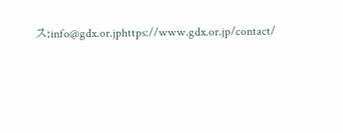ス:info@gdx.or.jphttps://www.gdx.or.jp/contact/